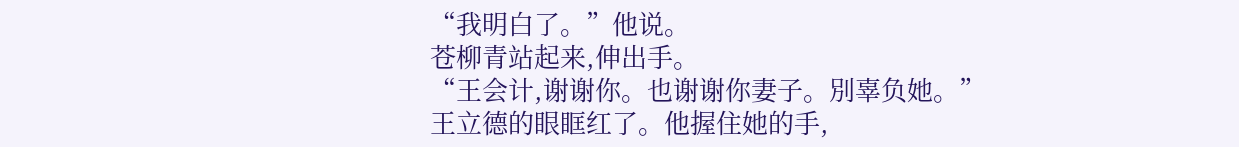“我明白了。”他说。
苍柳青站起来,伸出手。
“王会计,谢谢你。也谢谢你妻子。別辜负她。”
王立德的眼眶红了。他握住她的手,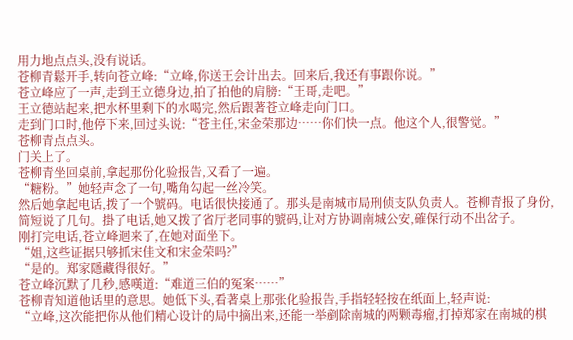用力地点点头,没有说话。
苍柳青鬆开手,转向苍立峰:“立峰,你送王会计出去。回来后,我还有事跟你说。”
苍立峰应了一声,走到王立德身边,拍了拍他的肩膀:“王哥,走吧。”
王立德站起来,把水杯里剩下的水喝完,然后跟著苍立峰走向门口。
走到门口时,他停下来,回过头说:“苍主任,宋金荣那边……你们快一点。他这个人,很警觉。”
苍柳青点点头。
门关上了。
苍柳青坐回桌前,拿起那份化验报告,又看了一遍。
“糖粉。”她轻声念了一句,嘴角勾起一丝冷笑。
然后她拿起电话,拨了一个號码。电话很快接通了。那头是南城市局刑侦支队负责人。苍柳青报了身份,简短说了几句。掛了电话,她又拨了省厅老同事的號码,让对方协调南城公安,確保行动不出岔子。
刚打完电话,苍立峰迴来了,在她对面坐下。
“姐,这些证据只够抓宋佳文和宋金荣吗?”
“是的。郑家隱藏得很好。”
苍立峰沉默了几秒,感嘆道:“难道三伯的冤案……”
苍柳青知道他话里的意思。她低下头,看著桌上那张化验报告,手指轻轻按在纸面上,轻声说:
“立峰,这次能把你从他们精心设计的局中摘出来,还能一举剷除南城的两颗毒瘤,打掉郑家在南城的棋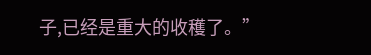子,已经是重大的收穫了。”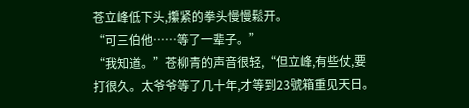苍立峰低下头,攥紧的拳头慢慢鬆开。
“可三伯他……等了一辈子。”
“我知道。”苍柳青的声音很轻,“但立峰,有些仗,要打很久。太爷爷等了几十年,才等到23號箱重见天日。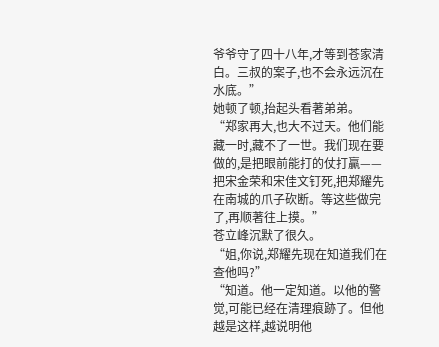爷爷守了四十八年,才等到苍家清白。三叔的案子,也不会永远沉在水底。”
她顿了顿,抬起头看著弟弟。
“郑家再大,也大不过天。他们能藏一时,藏不了一世。我们现在要做的,是把眼前能打的仗打贏——把宋金荣和宋佳文钉死,把郑耀先在南城的爪子砍断。等这些做完了,再顺著往上摸。”
苍立峰沉默了很久。
“姐,你说,郑耀先现在知道我们在查他吗?”
“知道。他一定知道。以他的警觉,可能已经在清理痕跡了。但他越是这样,越说明他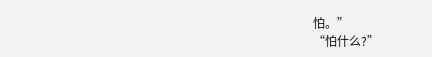怕。”
“怕什么?”